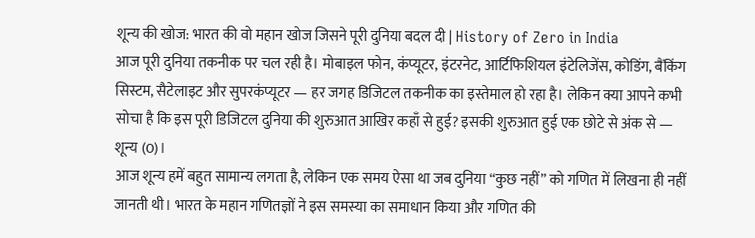शून्य की खोज: भारत की वो महान खोज जिसने पूरी दुनिया बदल दी | History of Zero in India
आज पूरी दुनिया तकनीक पर चल रही है। मोबाइल फोन, कंप्यूटर, इंटरनेट, आर्टिफिशियल इंटेलिजेंस, कोडिंग, बैंकिंग सिस्टम, सैटेलाइट और सुपरकंप्यूटर — हर जगह डिजिटल तकनीक का इस्तेमाल हो रहा है। लेकिन क्या आपने कभी सोचा है कि इस पूरी डिजिटल दुनिया की शुरुआत आखिर कहाँ से हुई? इसकी शुरुआत हुई एक छोटे से अंक से — शून्य (0)।
आज शून्य हमें बहुत सामान्य लगता है, लेकिन एक समय ऐसा था जब दुनिया “कुछ नहीं” को गणित में लिखना ही नहीं जानती थी। भारत के महान गणितज्ञों ने इस समस्या का समाधान किया और गणित की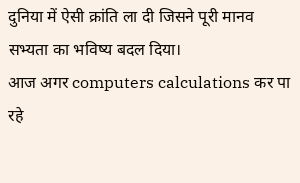दुनिया में ऐसी क्रांति ला दी जिसने पूरी मानव सभ्यता का भविष्य बदल दिया।
आज अगर computers calculations कर पा रहे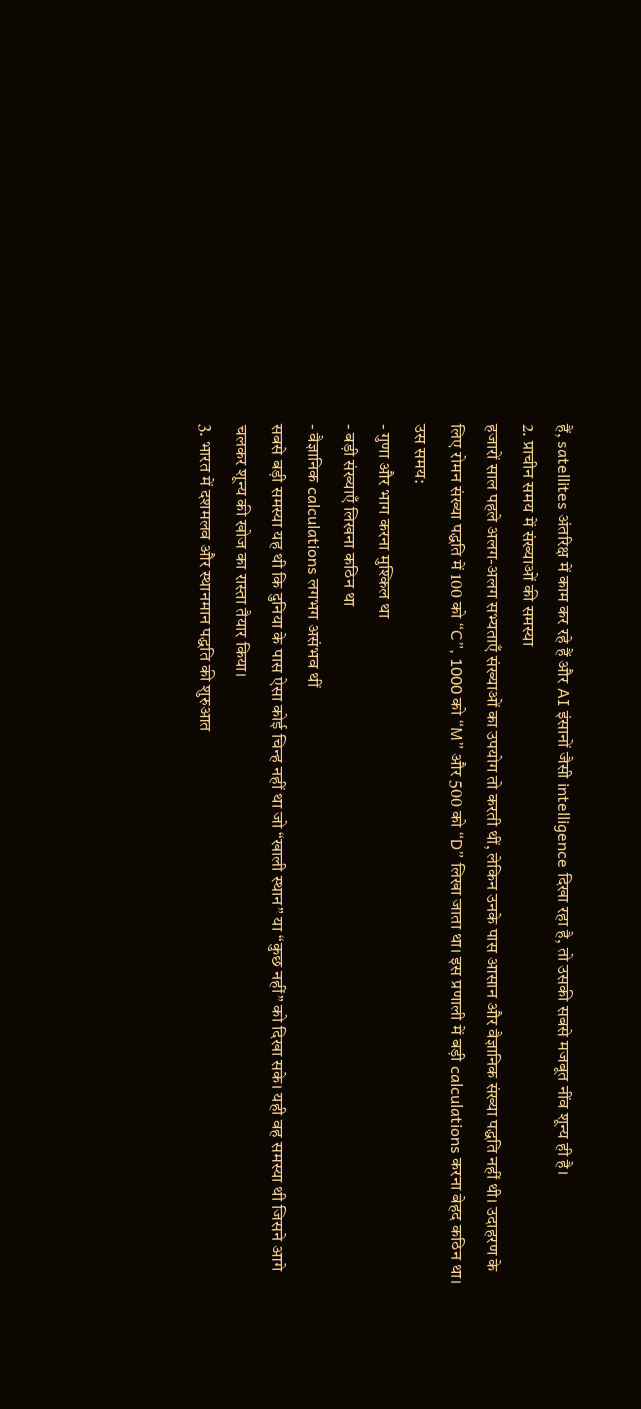हैं, satellites अंतरिक्ष में काम कर रहे हैं और AI इंसानों जैसी intelligence दिखा रहा है, तो उसकी सबसे मजबूत नींव शून्य ही है।
2. प्राचीन समय में संख्याओं की समस्या
हजारों साल पहले अलग-अलग सभ्यताएँ संख्याओं का उपयोग तो करती थीं, लेकिन उनके पास आसान और वैज्ञानिक संख्या पद्धति नहीं थी। उदाहरण के लिए रोमन संख्या पद्धति में 100 को “C”, 1000 को “M” और 500 को “D” लिखा जाता था। इस प्रणाली में बड़ी calculations करना बेहद कठिन था।
उस समय:
- गुणा और भाग करना मुश्किल था
- बड़ी संख्याएँ लिखना कठिन था
- वैज्ञानिक calculations लगभग असंभव थीं
सबसे बड़ी समस्या यह थी कि दुनिया के पास ऐसा कोई चिन्ह नहीं था जो “खाली स्थान” या “कुछ नहीं” को दिखा सके। यही वह समस्या थी जिसने आगे चलकर शून्य की खोज का रास्ता तैयार किया।
3. भारत में दशमलव और स्थानमान पद्धति की शुरुआत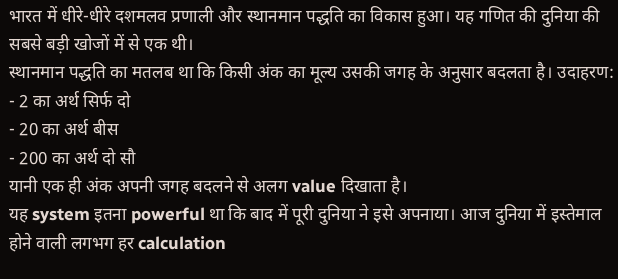भारत में धीरे-धीरे दशमलव प्रणाली और स्थानमान पद्धति का विकास हुआ। यह गणित की दुनिया की सबसे बड़ी खोजों में से एक थी।
स्थानमान पद्धति का मतलब था कि किसी अंक का मूल्य उसकी जगह के अनुसार बदलता है। उदाहरण:
- 2 का अर्थ सिर्फ दो
- 20 का अर्थ बीस
- 200 का अर्थ दो सौ
यानी एक ही अंक अपनी जगह बदलने से अलग value दिखाता है।
यह system इतना powerful था कि बाद में पूरी दुनिया ने इसे अपनाया। आज दुनिया में इस्तेमाल होने वाली लगभग हर calculation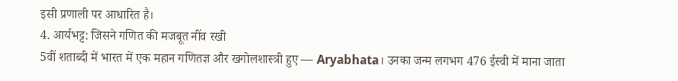इसी प्रणाली पर आधारित है।
4. आर्यभट्ट: जिसने गणित की मजबूत नींव रखी
5वीं शताब्दी में भारत में एक महान गणितज्ञ और खगोलशास्त्री हुए — Aryabhata। उनका जन्म लगभग 476 ईस्वी में माना जाता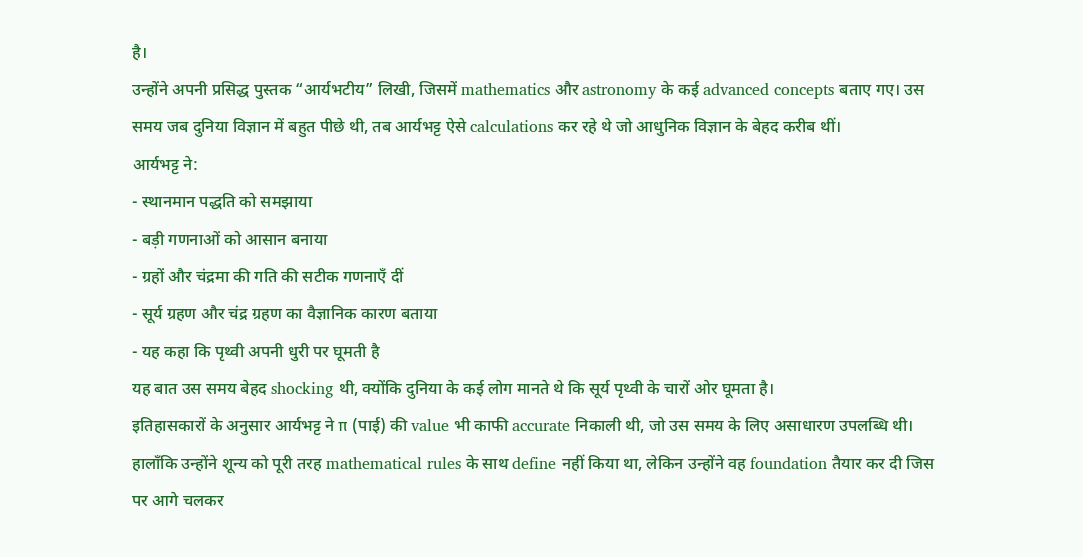है।
उन्होंने अपनी प्रसिद्ध पुस्तक “आर्यभटीय” लिखी, जिसमें mathematics और astronomy के कई advanced concepts बताए गए। उस समय जब दुनिया विज्ञान में बहुत पीछे थी, तब आर्यभट्ट ऐसे calculations कर रहे थे जो आधुनिक विज्ञान के बेहद करीब थीं।
आर्यभट्ट ने:
- स्थानमान पद्धति को समझाया
- बड़ी गणनाओं को आसान बनाया
- ग्रहों और चंद्रमा की गति की सटीक गणनाएँ दीं
- सूर्य ग्रहण और चंद्र ग्रहण का वैज्ञानिक कारण बताया
- यह कहा कि पृथ्वी अपनी धुरी पर घूमती है
यह बात उस समय बेहद shocking थी, क्योंकि दुनिया के कई लोग मानते थे कि सूर्य पृथ्वी के चारों ओर घूमता है।
इतिहासकारों के अनुसार आर्यभट्ट ने π (पाई) की value भी काफी accurate निकाली थी, जो उस समय के लिए असाधारण उपलब्धि थी।
हालाँकि उन्होंने शून्य को पूरी तरह mathematical rules के साथ define नहीं किया था, लेकिन उन्होंने वह foundation तैयार कर दी जिस पर आगे चलकर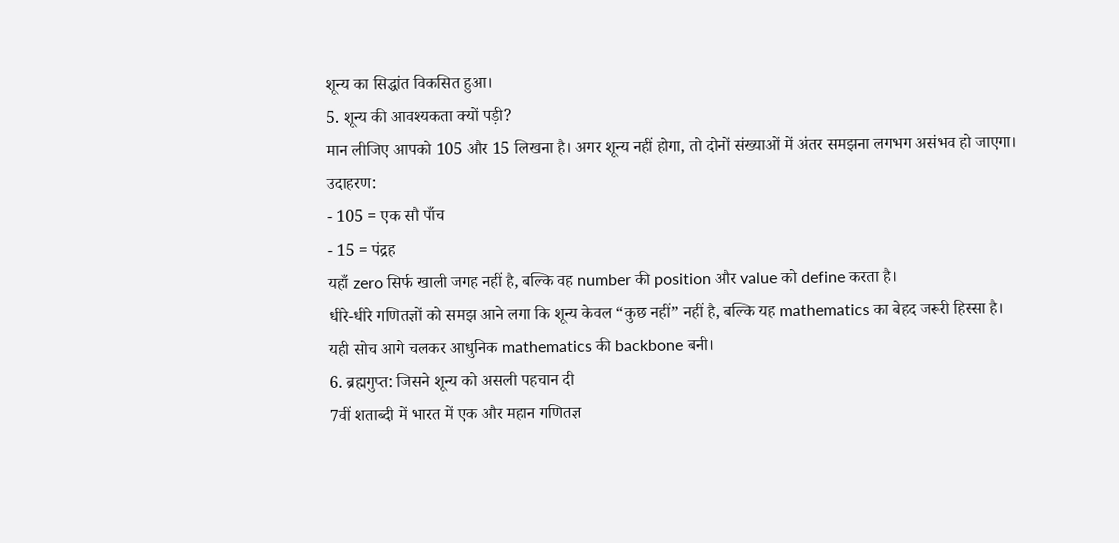शून्य का सिद्धांत विकसित हुआ।
5. शून्य की आवश्यकता क्यों पड़ी?
मान लीजिए आपको 105 और 15 लिखना है। अगर शून्य नहीं होगा, तो दोनों संख्याओं में अंतर समझना लगभग असंभव हो जाएगा।
उदाहरण:
- 105 = एक सौ पाँच
- 15 = पंद्रह
यहाँ zero सिर्फ खाली जगह नहीं है, बल्कि वह number की position और value को define करता है।
धीरे-धीरे गणितज्ञों को समझ आने लगा कि शून्य केवल “कुछ नहीं” नहीं है, बल्कि यह mathematics का बेहद जरूरी हिस्सा है।
यही सोच आगे चलकर आधुनिक mathematics की backbone बनी।
6. ब्रह्मगुप्त: जिसने शून्य को असली पहचान दी
7वीं शताब्दी में भारत में एक और महान गणितज्ञ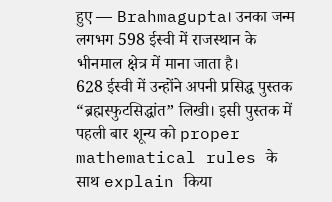हुए — Brahmagupta। उनका जन्म लगभग 598 ईस्वी में राजस्थान के भीनमाल क्षेत्र में माना जाता है।
628 ईस्वी में उन्होंने अपनी प्रसिद्ध पुस्तक “ब्रह्मस्फुटसिद्धांत” लिखी। इसी पुस्तक में पहली बार शून्य को proper mathematical rules के साथ explain किया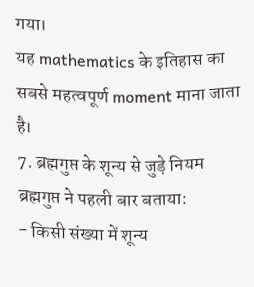गया।
यह mathematics के इतिहास का सबसे महत्वपूर्ण moment माना जाता है।
7. ब्रह्मगुप्त के शून्य से जुड़े नियम
ब्रह्मगुप्त ने पहली बार बताया:
- किसी संख्या में शून्य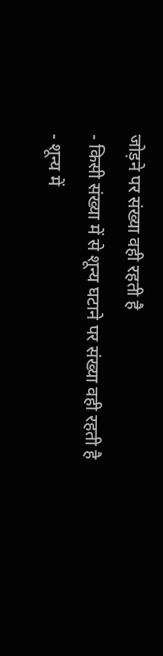जोड़ने पर संख्या वही रहती है
- किसी संख्या में से शून्य घटाने पर संख्या वही रहती है
- शून्य में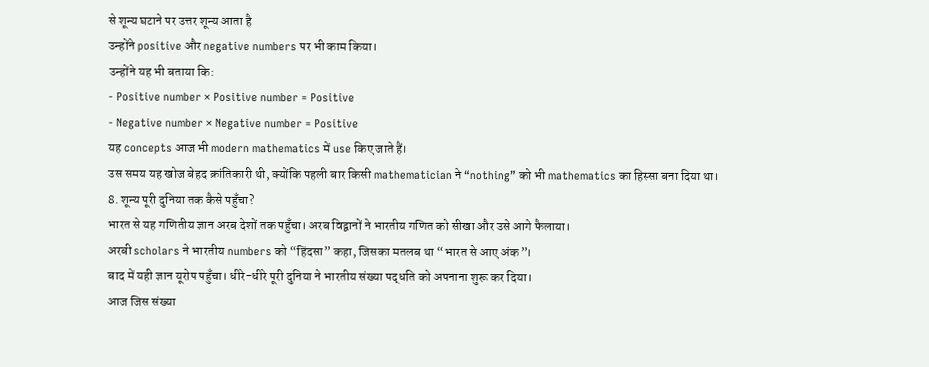से शून्य घटाने पर उत्तर शून्य आता है
उन्होंने positive और negative numbers पर भी काम किया।
उन्होंने यह भी बताया कि:
- Positive number × Positive number = Positive
- Negative number × Negative number = Positive
यह concepts आज भी modern mathematics में use किए जाते हैं।
उस समय यह खोज बेहद क्रांतिकारी थी, क्योंकि पहली बार किसी mathematician ने “nothing” को भी mathematics का हिस्सा बना दिया था।
8. शून्य पूरी दुनिया तक कैसे पहुँचा?
भारत से यह गणितीय ज्ञान अरब देशों तक पहुँचा। अरब विद्वानों ने भारतीय गणित को सीखा और उसे आगे फैलाया।
अरबी scholars ने भारतीय numbers को “हिंदसा” कहा, जिसका मतलब था “भारत से आए अंक”।
बाद में यही ज्ञान यूरोप पहुँचा। धीरे-धीरे पूरी दुनिया ने भारतीय संख्या पद्धति को अपनाना शुरू कर दिया।
आज जिस संख्या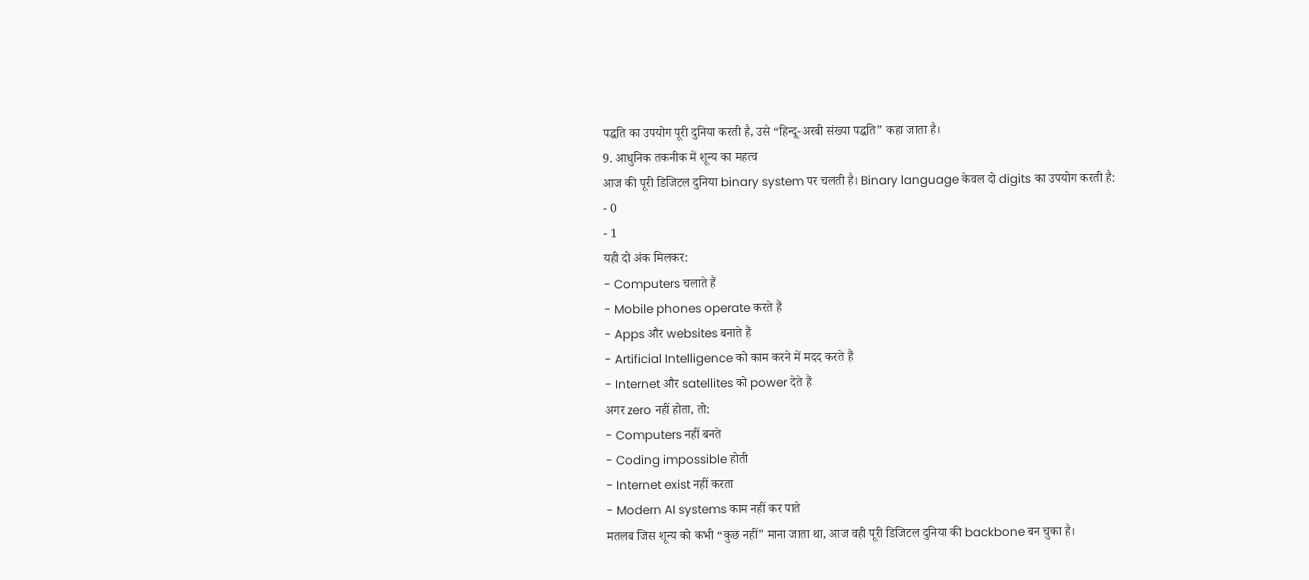पद्धति का उपयोग पूरी दुनिया करती है, उसे “हिन्दू-अरबी संख्या पद्धति” कहा जाता है।
9. आधुनिक तकनीक में शून्य का महत्व
आज की पूरी डिजिटल दुनिया binary system पर चलती है। Binary language केवल दो digits का उपयोग करती है:
- 0
- 1
यही दो अंक मिलकर:
- Computers चलाते हैं
- Mobile phones operate करते हैं
- Apps और websites बनाते हैं
- Artificial Intelligence को काम करने में मदद करते हैं
- Internet और satellites को power देते हैं
अगर zero नहीं होता, तो:
- Computers नहीं बनते
- Coding impossible होती
- Internet exist नहीं करता
- Modern AI systems काम नहीं कर पाते
मतलब जिस शून्य को कभी “कुछ नहीं” माना जाता था, आज वही पूरी डिजिटल दुनिया की backbone बन चुका है।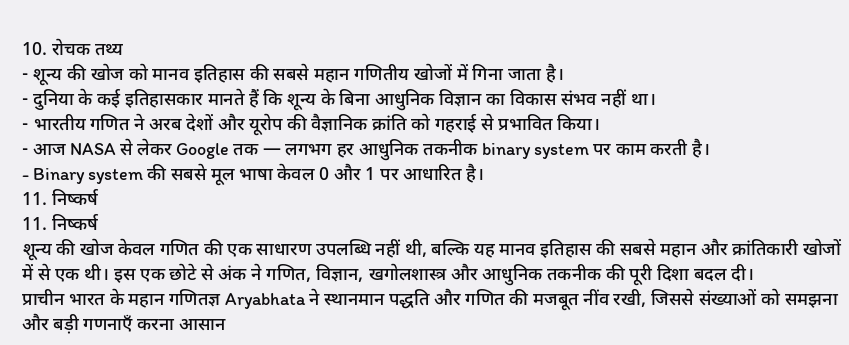10. रोचक तथ्य
- शून्य की खोज को मानव इतिहास की सबसे महान गणितीय खोजों में गिना जाता है।
- दुनिया के कई इतिहासकार मानते हैं कि शून्य के बिना आधुनिक विज्ञान का विकास संभव नहीं था।
- भारतीय गणित ने अरब देशों और यूरोप की वैज्ञानिक क्रांति को गहराई से प्रभावित किया।
- आज NASA से लेकर Google तक — लगभग हर आधुनिक तकनीक binary system पर काम करती है।
- Binary system की सबसे मूल भाषा केवल 0 और 1 पर आधारित है।
11. निष्कर्ष
11. निष्कर्ष
शून्य की खोज केवल गणित की एक साधारण उपलब्धि नहीं थी, बल्कि यह मानव इतिहास की सबसे महान और क्रांतिकारी खोजों में से एक थी। इस एक छोटे से अंक ने गणित, विज्ञान, खगोलशास्त्र और आधुनिक तकनीक की पूरी दिशा बदल दी।
प्राचीन भारत के महान गणितज्ञ Aryabhata ने स्थानमान पद्धति और गणित की मजबूत नींव रखी, जिससे संख्याओं को समझना और बड़ी गणनाएँ करना आसान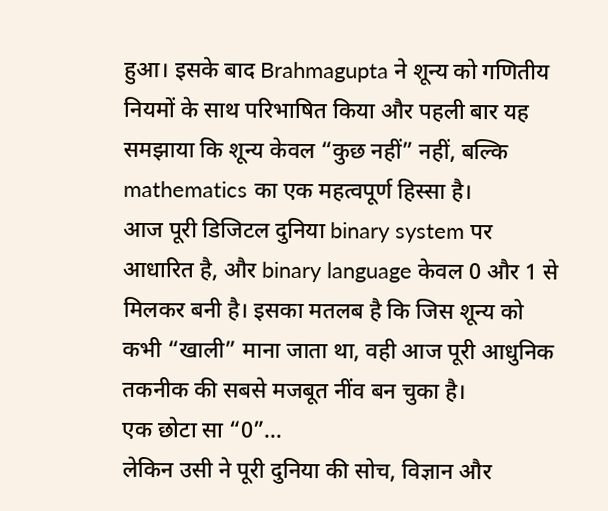हुआ। इसके बाद Brahmagupta ने शून्य को गणितीय नियमों के साथ परिभाषित किया और पहली बार यह समझाया कि शून्य केवल “कुछ नहीं” नहीं, बल्कि mathematics का एक महत्वपूर्ण हिस्सा है।
आज पूरी डिजिटल दुनिया binary system पर आधारित है, और binary language केवल 0 और 1 से मिलकर बनी है। इसका मतलब है कि जिस शून्य को कभी “खाली” माना जाता था, वही आज पूरी आधुनिक तकनीक की सबसे मजबूत नींव बन चुका है।
एक छोटा सा “0”…
लेकिन उसी ने पूरी दुनिया की सोच, विज्ञान और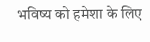भविष्य को हमेशा के लिए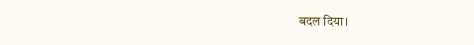बदल दिया।